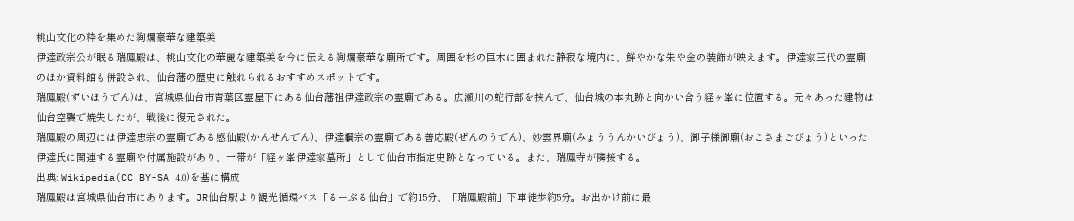桃山文化の粋を集めた絢爛豪華な建築美
伊達政宗公が眠る瑞鳳殿は、桃山文化の華麗な建築美を今に伝える絢爛豪華な廟所です。周囲を杉の巨木に囲まれた静寂な境内に、鮮やかな朱や金の装飾が映えます。伊達家三代の霊廟のほか資料館も併設され、仙台藩の歴史に触れられるおすすめスポットです。
瑞鳳殿(ずいほうでん)は、宮城県仙台市青葉区霊屋下にある仙台藩祖伊達政宗の霊廟である。広瀬川の蛇行部を挟んで、仙台城の本丸跡と向かい合う経ヶ峯に位置する。元々あった建物は仙台空襲で焼失したが、戦後に復元された。
瑞鳳殿の周辺には伊達忠宗の霊廟である感仙殿(かんせんでん)、伊達綱宗の霊廟である善応殿(ぜんのうでん)、妙雲界廟(みょううんかいびょう)、御子様御廟(おこさまごびょう)といった伊達氏に関連する霊廟や付属施設があり、一帯が「経ヶ峯伊達家墓所」として仙台市指定史跡となっている。また、瑞鳳寺が隣接する。
出典: Wikipedia(CC BY-SA 4.0)を基に構成
瑞鳳殿は宮城県仙台市にあります。JR仙台駅より観光循環バス「るーぷる仙台」で約15分、「瑞鳳殿前」下車徒歩約5分。お出かけ前に最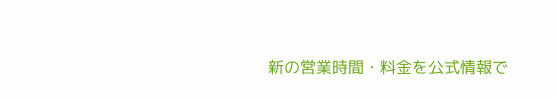新の営業時間・料金を公式情報で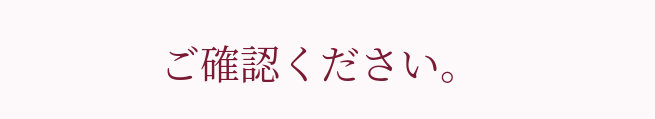ご確認ください。